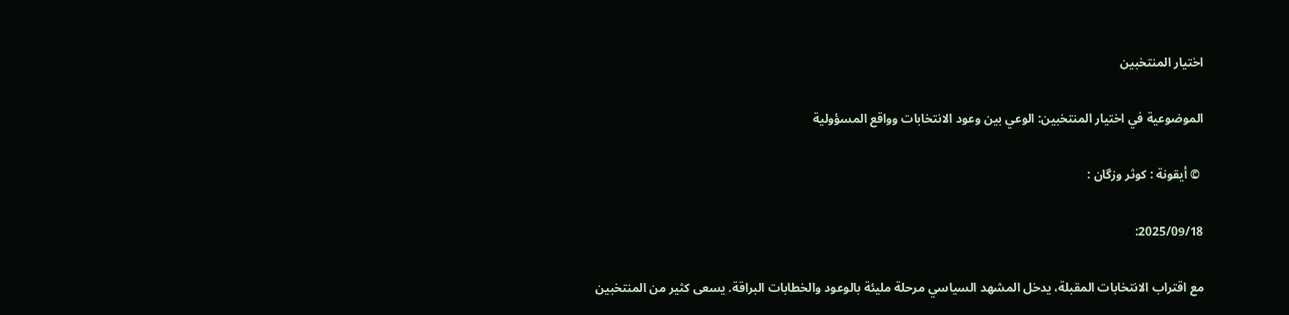اختيار المنتخبين

الموضوعية في اختيار المنتخبين: الوعي بين وعود الانتخابات وواقع المسؤولية

 © أيقونة : كوثر وزگان :

2025/09/18:

مع اقتراب الانتخابات المقبلة، يدخل المشهد السياسي مرحلة مليئة بالوعود والخطابات البراقة. يسعى كثير من المنتخبين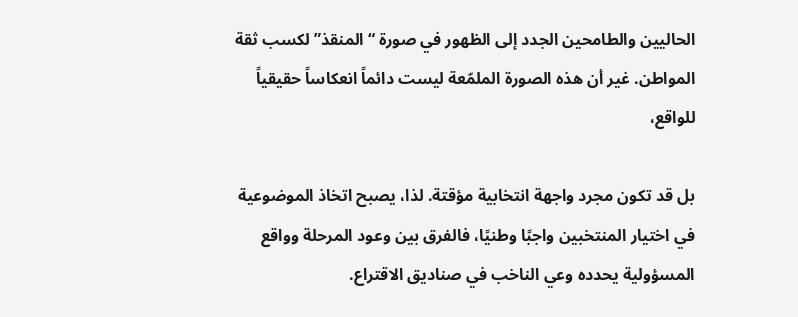الحاليين والطامحين الجدد إلى الظهور في صورة “المنقذ” لكسب ثقة المواطن. غير أن هذه الصورة الملمّعة ليست دائماً انعكاساً حقيقياً للواقع،

بل قد تكون مجرد واجهة انتخابية مؤقتة. لذا، يصبح اتخاذ الموضوعية في اختيار المنتخبين واجبًا وطنيًا، فالفرق بين وعود المرحلة وواقع المسؤولية يحدده وعي الناخب في صناديق الاقتراع.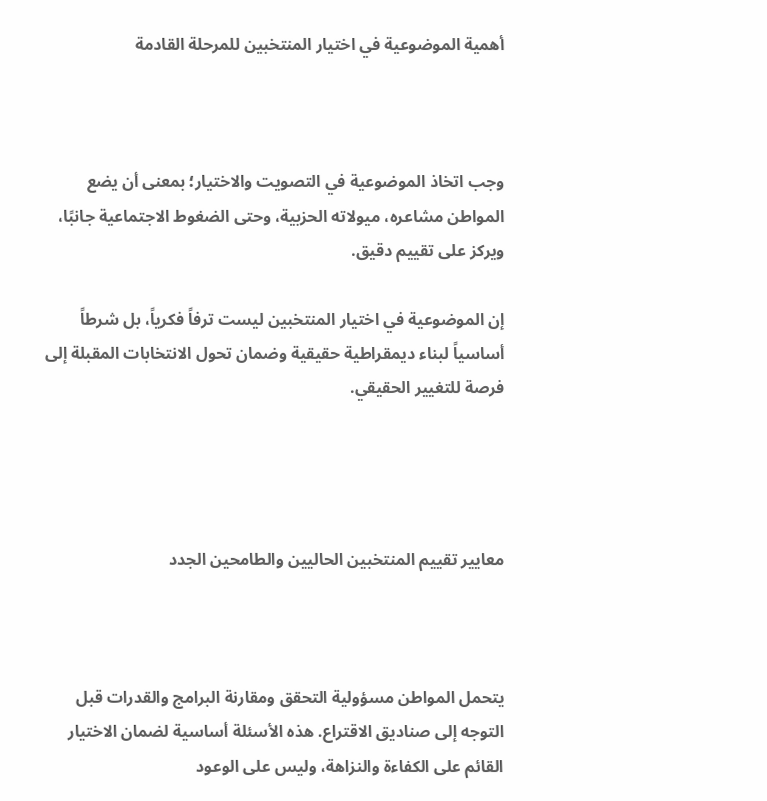أهمية الموضوعية في اختيار المنتخبين للمرحلة القادمة



وجب اتخاذ الموضوعية في التصويت والاختيار؛ بمعنى أن يضع المواطن مشاعره، ميولاته الحزبية، وحتى الضغوط الاجتماعية جانبًا، ويركز على تقييم دقيق.

إن الموضوعية في اختيار المنتخبين ليست ترفاً فكرياً، بل شرطاً أساسياً لبناء ديمقراطية حقيقية وضمان تحول الانتخابات المقبلة إلى فرصة للتغيير الحقيقي.




معايير تقييم المنتخبين الحاليين والطامحين الجدد



يتحمل المواطن مسؤولية التحقق ومقارنة البرامج والقدرات قبل التوجه إلى صناديق الاقتراع. هذه الأسئلة أساسية لضمان الاختيار القائم على الكفاءة والنزاهة، وليس على الوعود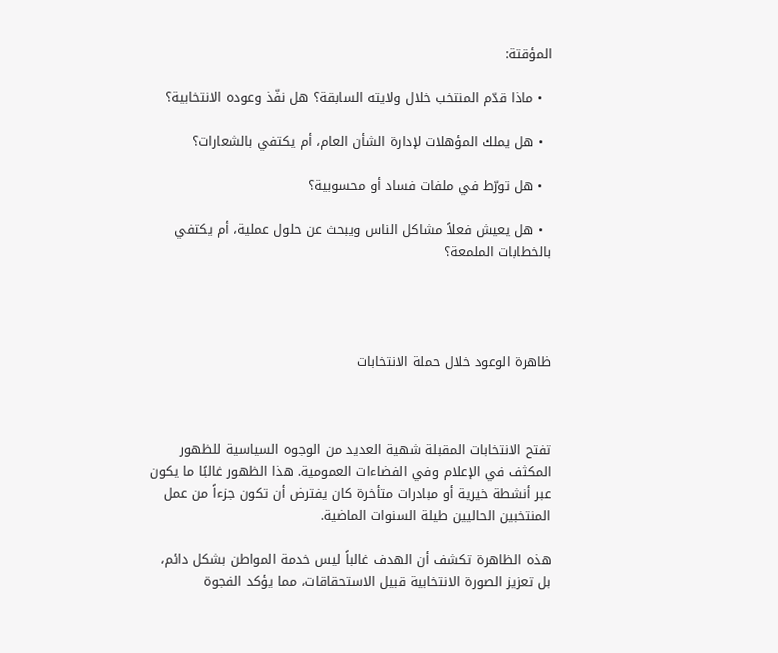المؤقتة:

  • ماذا قدّم المنتخب خلال ولايته السابقة؟ هل نفّذ وعوده الانتخابية؟

  • هل يملك المؤهلات لإدارة الشأن العام، أم يكتفي بالشعارات؟

  • هل تورّط في ملفات فساد أو محسوبية؟

  • هل يعيش فعلاً مشاكل الناس ويبحث عن حلول عملية، أم يكتفي بالخطابات الملمعة؟




ظاهرة الوعود خلال حملة الانتخابات



تفتح الانتخابات المقبلة شهية العديد من الوجوه السياسية للظهور المكثف في الإعلام وفي الفضاءات العمومية. هذا الظهور غالبًا ما يكون عبر أنشطة خيرية أو مبادرات متأخرة كان يفترض أن تكون جزءاً من عمل المنتخبين الحاليين طيلة السنوات الماضية.

هذه الظاهرة تكشف أن الهدف غالباً ليس خدمة المواطن بشكل دائم، بل تعزيز الصورة الانتخابية قبيل الاستحقاقات، مما يؤكد الفجوة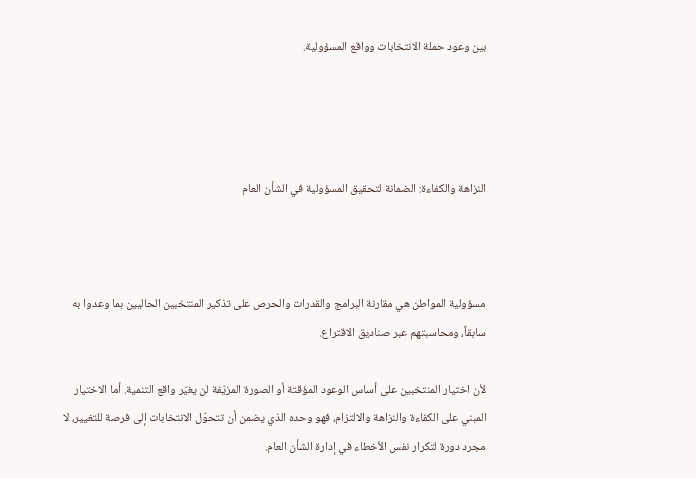بين وعود حملة الانتخابات وواقع المسؤولية.




النزاهة والكفاءة: الضمانة لتحقيق المسؤولية في الشأن العام



مسؤولية المواطن هي مقارنة البرامج والقدرات والحرص على تذكير المنتخبين الحاليين بما وعدوا به سابقاً، ومحاسبتهم عبر صناديق الاقتراع.

لأن اختيار المنتخبين على أساس الوعود المؤقتة أو الصورة المزيّفة لن يغيّر واقع التنمية. أما الاختيار المبني على الكفاءة والنزاهة والالتزام، فهو وحده الذي يضمن أن تتحوّل الانتخابات إلى فرصة للتغيير، لا مجرد دورة لتكرار نفس الأخطاء في إدارة الشأن العام.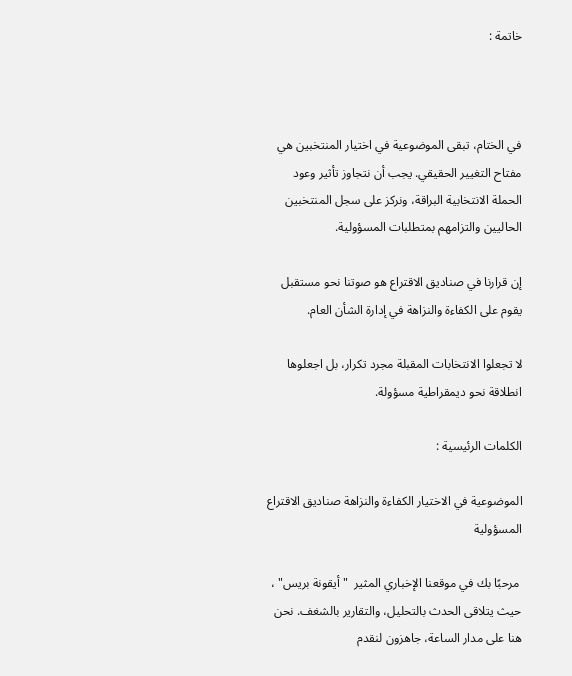خاتمة :



في الختام، تبقى الموضوعية في اختيار المنتخبين هي مفتاح التغيير الحقيقي. يجب أن نتجاوز تأثير وعود الحملة الانتخابية البراقة، ونركز على سجل المنتخبين الحاليين والتزامهم بمتطلبات المسؤولية.

إن قرارنا في صناديق الاقتراع هو صوتنا نحو مستقبل يقوم على الكفاءة والنزاهة في إدارة الشأن العام.

لا تجعلوا الانتخابات المقبلة مجرد تكرار، بل اجعلوها انطلاقة نحو ديمقراطية مسؤولة.

الكلمات الرئيسية :

الموضوعية في الاختيار الكفاءة والنزاهة صناديق الاقتراع المسؤولية

 مرحبًا بك في موقعنا الإخباري المثير  " أيقونة بريس" ، حيث يتلاقى الحدث بالتحليل، والتقارير بالشغف. نحن هنا على مدار الساعة، جاهزون لنقدم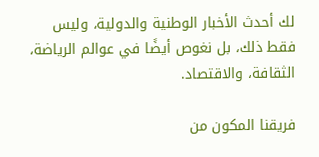لك أحدث الأخبار الوطنية والدولية، وليس فقط ذلك، بل نغوص أيضًا في عوالم الرياضة، الثقافة، والاقتصاد.

فريقنا المكون من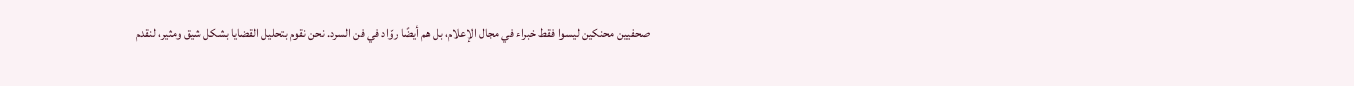صحفيين محنكين ليسوا فقط خبراء في مجال الإعلام، بل هم أيضًا روّاد في فن السرد. نحن نقوم بتحليل القضايا بشكل شيق ومثير، لنقدم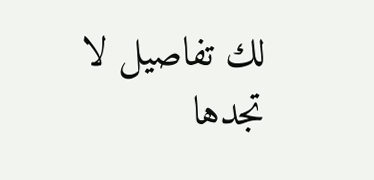لك تفاصيل لا تجدها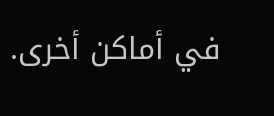في أماكن أخرى.